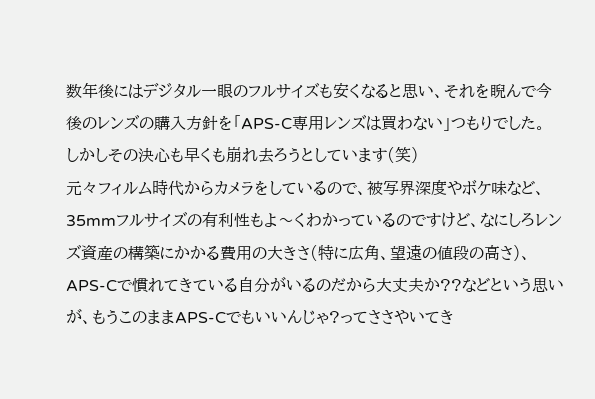数年後にはデジタル一眼のフルサイズも安くなると思い、それを睨んで今後のレンズの購入方針を「APS-C専用レンズは買わない」つもりでした。
しかしその決心も早くも崩れ去ろうとしています(笑)
元々フィルム時代からカメラをしているので、被写界深度やボケ味など、35mmフルサイズの有利性もよ〜くわかっているのですけど、なにしろレンズ資産の構築にかかる費用の大きさ(特に広角、望遠の値段の高さ)、APS-Cで慣れてきている自分がいるのだから大丈夫か??などという思いが、もうこのままAPS-Cでもいいんじゃ?ってささやいてき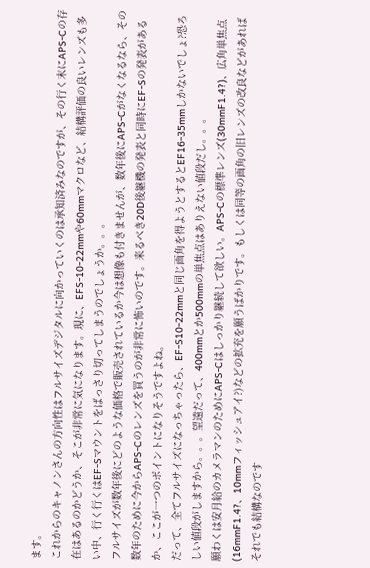ます。
これからのキャノンさんの方向性はフルサイズデジタルに向かっていくのは承知済みなのですが、その行く末にAPS-Cの存在はあるのかどうか、そこが非常に気になります。現に、EFS-10-22mmや60mmマクロなど、結構評価の良いレンズも多い中、行く行くはEF-Sマウントをばっさり切ってしまうのでしょうか。。。
フルサイズが数年後にどのような価格で販売されているか今は想像も付きませんが、数年後にAPS-Cがなくなるなら、その数年のために今からAPS-Cのレンズを買うのが非常に怖いのです。来るべき20D後継機の発表と同時にEF-Sの発表があるか、ここが一つのポイントになりそうですよね。
だって、全てフルサイズになっちゃったら、EF-S10-22mmと同じ画角を得ようとするとEF16-35mmしかないでしょ?恐ろしい値段がしますから。。。望遠だって、400mmとか500mmの単焦点はありえない値段だし。。。
願わくは安月給のカメラマンのためにAPS-Cはしっかり継続して欲しい。APS-Cの標準レンズ(30mmF1.4?)、広角単焦点(16mmF1.4?、10mmフィッシュアイ?)などの拡充を願うばかりです。もしくは同等の画角の旧レンズの改良などがあればそれでも結構なのです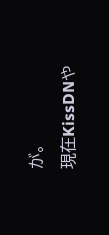が。
現在KissDNや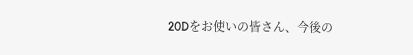20Dをお使いの皆さん、今後の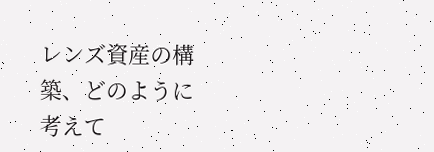レンズ資産の構築、どのように考えて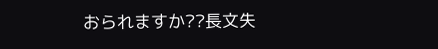おられますか??長文失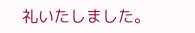礼いたしました。